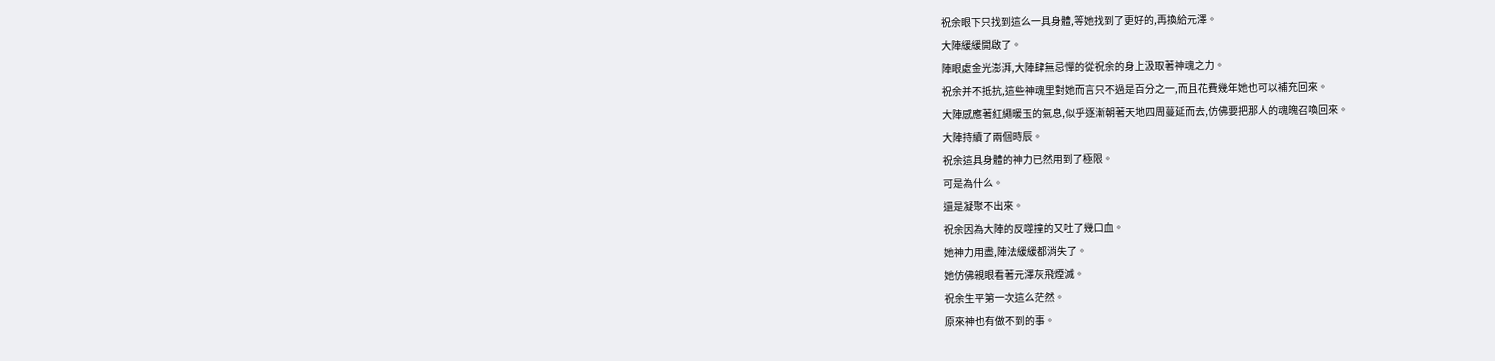祝余眼下只找到這么一具身體,等她找到了更好的,再換給元澤。
大陣緩緩開啟了。
陣眼處金光澎湃,大陣肆無忌憚的從祝余的身上汲取著神魂之力。
祝余并不抵抗,這些神魂里對她而言只不過是百分之一,而且花費幾年她也可以補充回來。
大陣感應著紅繩暖玉的氣息,似乎逐漸朝著天地四周蔓延而去,仿佛要把那人的魂魄召喚回來。
大陣持續了兩個時辰。
祝余這具身體的神力已然用到了極限。
可是為什么。
還是凝聚不出來。
祝余因為大陣的反噬撞的又吐了幾口血。
她神力用盡,陣法緩緩都消失了。
她仿佛親眼看著元澤灰飛煙滅。
祝余生平第一次這么茫然。
原來神也有做不到的事。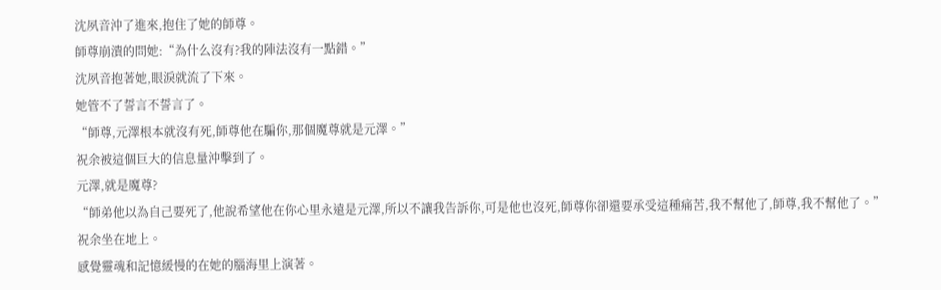沈夙音沖了進來,抱住了她的師尊。
師尊崩潰的問她:“為什么沒有?我的陣法沒有一點錯。”
沈夙音抱著她,眼淚就流了下來。
她管不了誓言不誓言了。
“師尊,元澤根本就沒有死,師尊他在騙你,那個魔尊就是元澤。”
祝余被這個巨大的信息量沖擊到了。
元澤,就是魔尊?
“師弟他以為自己要死了,他說希望他在你心里永遠是元澤,所以不讓我告訴你,可是他也沒死,師尊你卻還要承受這種痛苦,我不幫他了,師尊,我不幫他了。”
祝余坐在地上。
感覺靈魂和記憶緩慢的在她的腦海里上演著。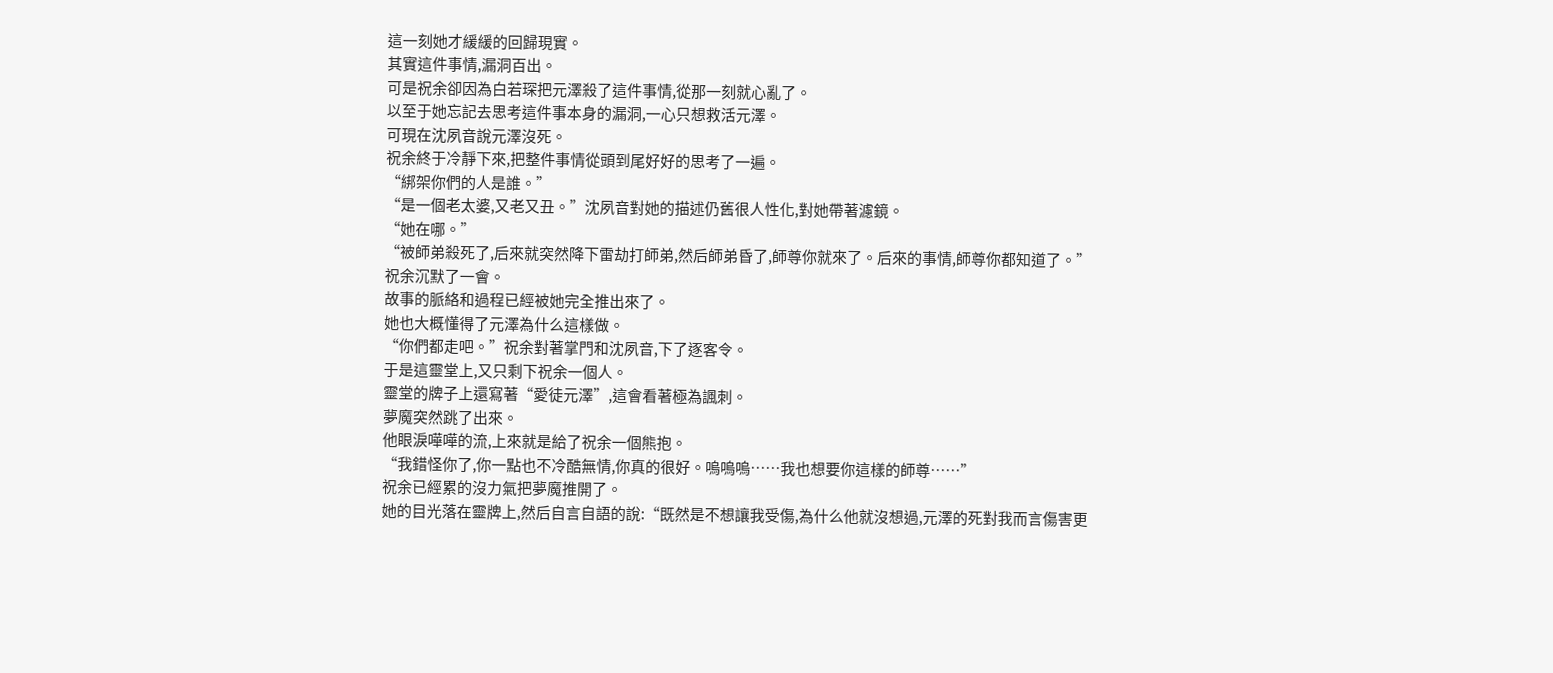這一刻她才緩緩的回歸現實。
其實這件事情,漏洞百出。
可是祝余卻因為白若琛把元澤殺了這件事情,從那一刻就心亂了。
以至于她忘記去思考這件事本身的漏洞,一心只想救活元澤。
可現在沈夙音說元澤沒死。
祝余終于冷靜下來,把整件事情從頭到尾好好的思考了一遍。
“綁架你們的人是誰。”
“是一個老太婆,又老又丑。”沈夙音對她的描述仍舊很人性化,對她帶著濾鏡。
“她在哪。”
“被師弟殺死了,后來就突然降下雷劫打師弟,然后師弟昏了,師尊你就來了。后來的事情,師尊你都知道了。”
祝余沉默了一會。
故事的脈絡和過程已經被她完全推出來了。
她也大概懂得了元澤為什么這樣做。
“你們都走吧。”祝余對著掌門和沈夙音,下了逐客令。
于是這靈堂上,又只剩下祝余一個人。
靈堂的牌子上還寫著“愛徒元澤”,這會看著極為諷刺。
夢魔突然跳了出來。
他眼淚嘩嘩的流,上來就是給了祝余一個熊抱。
“我錯怪你了,你一點也不冷酷無情,你真的很好。嗚嗚嗚……我也想要你這樣的師尊……”
祝余已經累的沒力氣把夢魔推開了。
她的目光落在靈牌上,然后自言自語的說:“既然是不想讓我受傷,為什么他就沒想過,元澤的死對我而言傷害更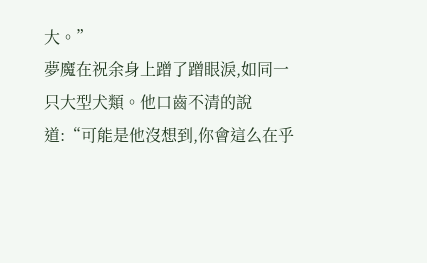大。”
夢魔在祝余身上蹭了蹭眼淚,如同一只大型犬類。他口齒不清的說道:“可能是他沒想到,你會這么在乎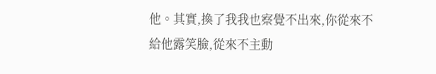他。其實,換了我我也察覺不出來,你從來不給他露笑臉,從來不主動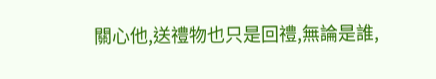關心他,送禮物也只是回禮,無論是誰,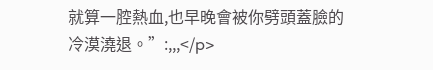就算一腔熱血,也早晚會被你劈頭蓋臉的冷漠澆退。”:,,,</p>